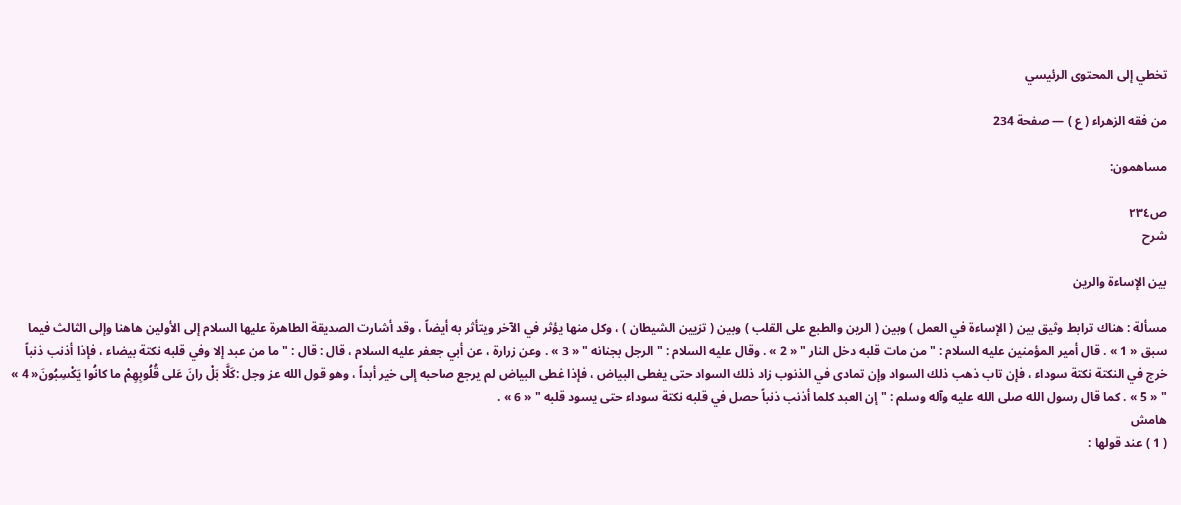تخطي إلى المحتوى الرئيسي

من فقه الزهراء ( ع ) — صفحة 234

مساهمون:

ص٢٣٤
شرح

بين الإساءة والرين

مسألة : هناك ترابط وثيق بين ( الإساءة في العمل ) وبين ( الرين والطبع على القلب ) وبين ( تزيين الشيطان ) ، وكل منها يؤثر في الآخر ويتأثر به أيضاً ، وقد أشارت الصديقة الطاهرة عليها السلام إلى الأولين هاهنا وإلى الثالث فيما سبق « 1 » . قال أمير المؤمنين عليه السلام : " من مات قلبه دخل النار " « 2 » . وقال عليه السلام : " الرجل بجنانه " « 3 » . وعن زرارة ، عن أبي جعفر عليه السلام ، قال : قال : " ما من عبد إلا وفي قلبه نكتة بيضاء ، فإذا أذنب ذنباً خرج في النكتة نكتة سوداء ، فإن تاب ذهب ذلك السواد وإن تمادى في الذنوب زاد ذلك السواد حتى يغطى البياض ، فإذا غطى البياض لم يرجع صاحبه إلى خير أبداً ، وهو قول الله عز وجل :كَلَّا بَلْ رانَ عَلى قُلُوبِهِمْ ما كانُوا يَكْسِبُونَ« 4 » " « 5 » . كما قال رسول الله صلى الله عليه وآله وسلم : " إن العبد كلما أذنب ذنباً حصل في قلبه نكتة سوداء حتى يسود قلبه " « 6 » .
هامش
( 1 ) عند قولها :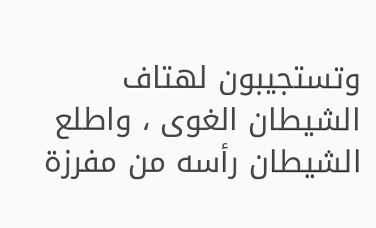وتستجيبون لهتاف الشيطان الغوى ، واطلع الشيطان رأسه من مفرزة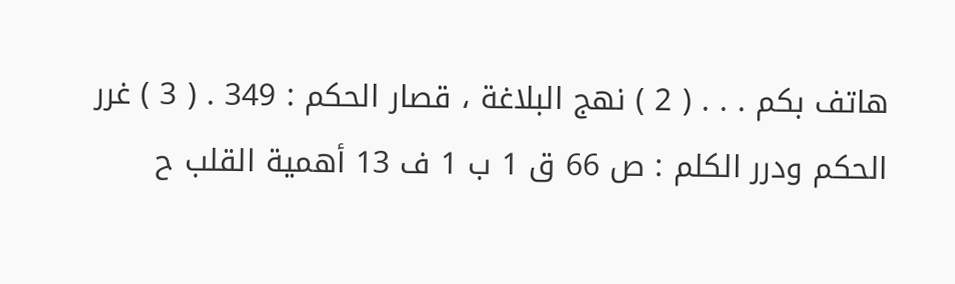هاتف بكم . . . ( 2 ) نهج البلاغة ، قصار الحكم : 349 . ( 3 ) غرر الحكم ودرر الكلم : ص 66 ق 1 ب 1 ف 13 أهمية القلب ح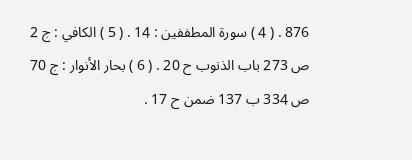876 . ( 4 ) سورة المطففين : 14 . ( 5 ) الكافي : ج 2 ص 273 باب الذنوب ح 20 . ( 6 ) بحار الأنوار : ج 70 ص 334 ب 137 ضمن ح 17 .